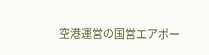空港運営の国営エアポー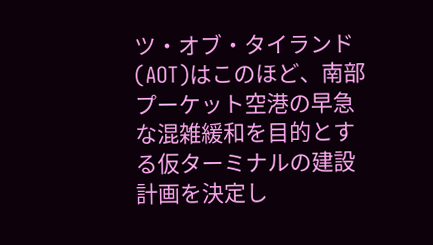ツ・オブ・タイランド(AOT)はこのほど、南部プーケット空港の早急な混雑緩和を目的とする仮ターミナルの建設計画を決定し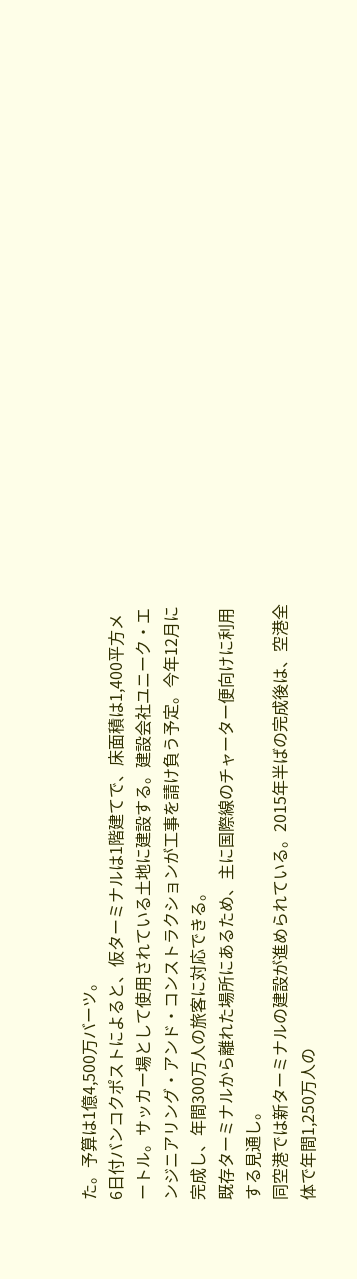た。予算は1億4,500万バーツ。
6日付バンコクポストによると、仮ターミナルは1階建てで、床面積は1,400平方メートル。サッカー場として使用されている土地に建設する。建設会社ユニーク・エンジニアリング・アンド・コンストラクションが工事を請け負う予定。今年12月に完成し、年間300万人の旅客に対応できる。
既存ターミナルから離れた場所にあるため、主に国際線のチャーター便向けに利用する見通し。
同空港では新ターミナルの建設が進められている。2015年半ばの完成後は、空港全体で年間1,250万人の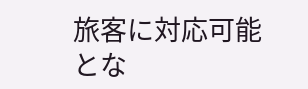旅客に対応可能とな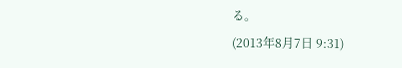る。
(2013年8月7日 9:31)